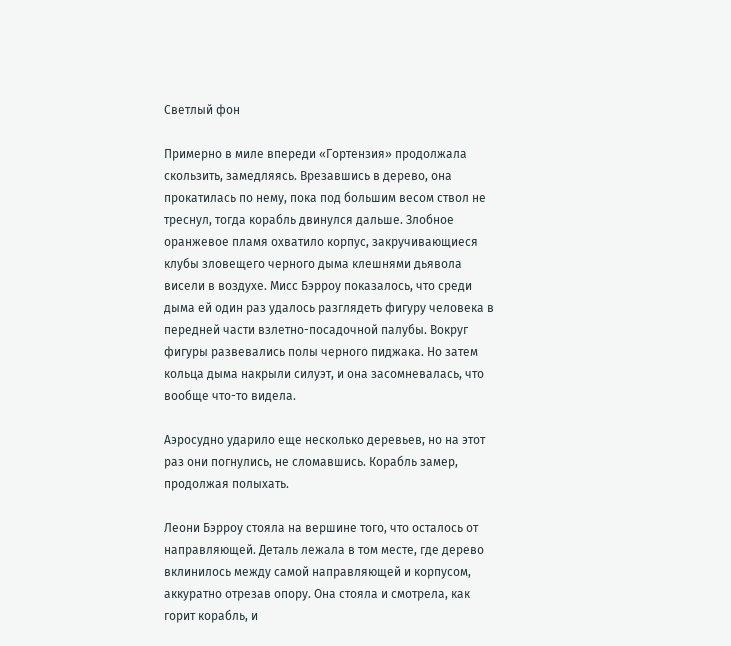Светлый фон

Примерно в миле впереди «Гортензия» продолжала скользить, замедляясь. Врезавшись в дерево, она прокатилась по нему, пока под большим весом ствол не треснул, тогда корабль двинулся дальше. Злобное оранжевое пламя охватило корпус, закручивающиеся клубы зловещего черного дыма клешнями дьявола висели в воздухе. Мисс Бэрроу показалось, что среди дыма ей один раз удалось разглядеть фигуру человека в передней части взлетно-посадочной палубы. Вокруг фигуры развевались полы черного пиджака. Но затем кольца дыма накрыли силуэт, и она засомневалась, что вообще что-то видела.

Аэросудно ударило еще несколько деревьев, но на этот раз они погнулись, не сломавшись. Корабль замер, продолжая полыхать.

Леони Бэрроу стояла на вершине того, что осталось от направляющей. Деталь лежала в том месте, где дерево вклинилось между самой направляющей и корпусом, аккуратно отрезав опору. Она стояла и смотрела, как горит корабль, и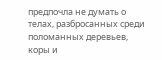предпочла не думать о телах, разбросанных среди поломанных деревьев, коры и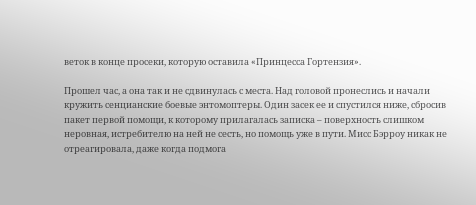веток в конце просеки, которую оставила «Принцесса Гортензия».

Прошел час, а она так и не сдвинулась с места. Над головой пронеслись и начали кружить сенцианские боевые энтомоптеры. Один засек ее и спустился ниже, сбросив пакет первой помощи, к которому прилагалась записка – поверхность слишком неровная, истребителю на ней не сесть, но помощь уже в пути. Мисс Бэрроу никак не отреагировала, даже когда подмога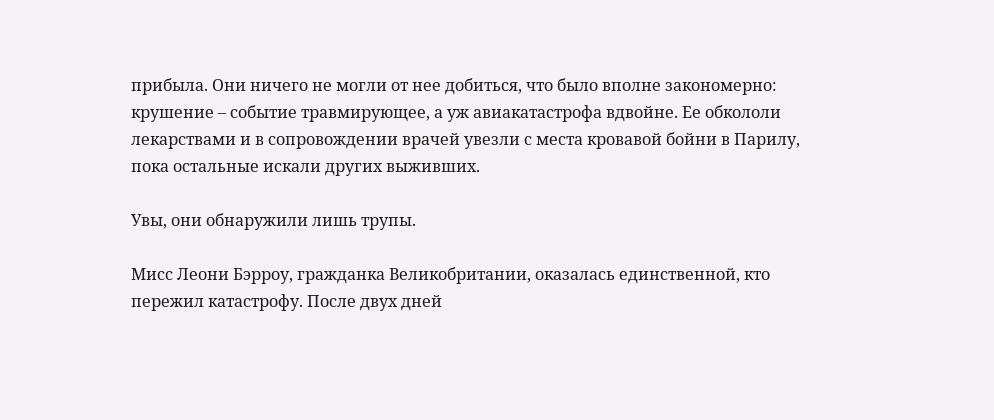прибыла. Они ничего не могли от нее добиться, что было вполне закономерно: крушение – событие травмирующее, а уж авиакатастрофа вдвойне. Ее обкололи лекарствами и в сопровождении врачей увезли с места кровавой бойни в Парилу, пока остальные искали других выживших.

Увы, они обнаружили лишь трупы.

Мисс Леони Бэрроу, гражданка Великобритании, оказалась единственной, кто пережил катастрофу. После двух дней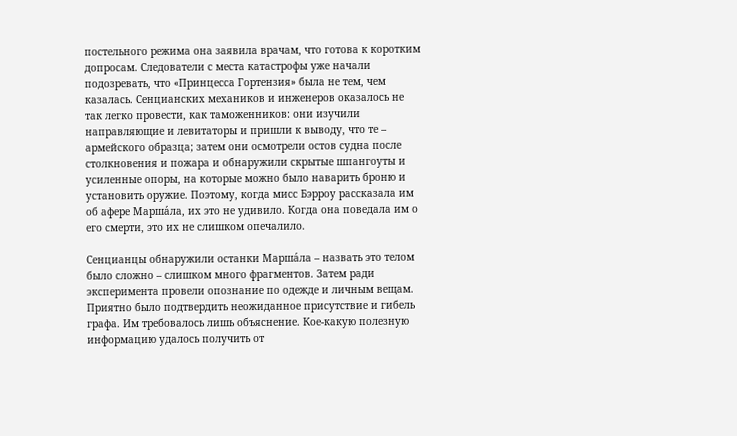постельного режима она заявила врачам, что готова к коротким допросам. Следователи с места катастрофы уже начали подозревать, что «Принцесса Гортензия» была не тем, чем казалась. Сенцианских механиков и инженеров оказалось не так легко провести, как таможенников: они изучили направляющие и левитаторы и пришли к выводу, что те – армейского образца; затем они осмотрели остов судна после столкновения и пожара и обнаружили скрытые шпангоуты и усиленные опоры, на которые можно было наварить броню и установить оружие. Поэтому, когда мисс Бэрроу рассказала им об афере Марша́ла, их это не удивило. Когда она поведала им о его смерти, это их не слишком опечалило.

Сенцианцы обнаружили останки Марша́ла – назвать это телом было сложно – слишком много фрагментов. Затем ради эксперимента провели опознание по одежде и личным вещам. Приятно было подтвердить неожиданное присутствие и гибель графа. Им требовалось лишь объяснение. Кое-какую полезную информацию удалось получить от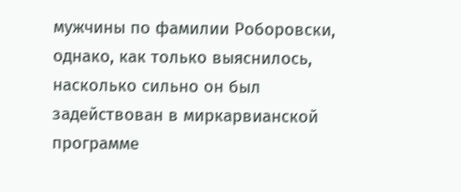мужчины по фамилии Роборовски, однако, как только выяснилось, насколько сильно он был задействован в миркарвианской программе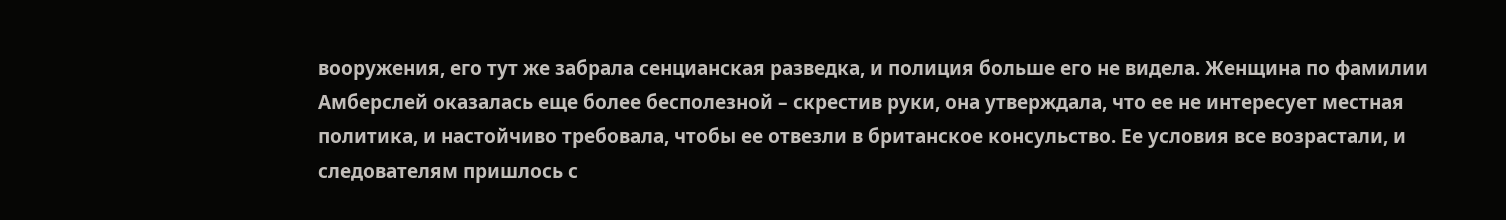вооружения, его тут же забрала сенцианская разведка, и полиция больше его не видела. Женщина по фамилии Амберслей оказалась еще более бесполезной – скрестив руки, она утверждала, что ее не интересует местная политика, и настойчиво требовала, чтобы ее отвезли в британское консульство. Ее условия все возрастали, и следователям пришлось с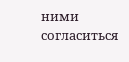ними согласиться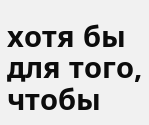хотя бы для того, чтобы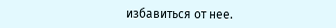избавиться от нее.